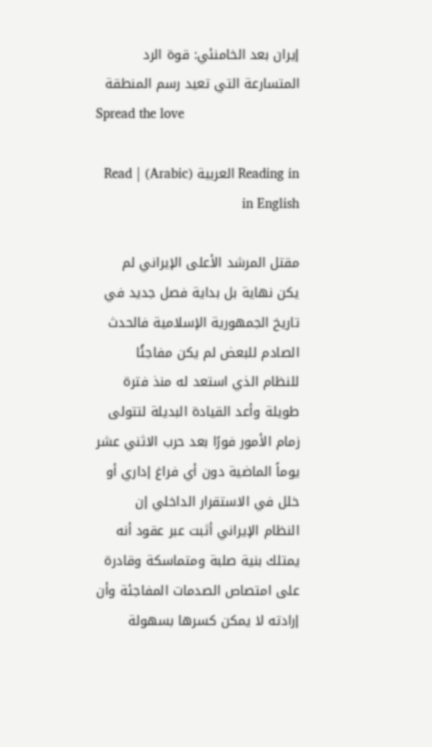إيران بعد الخامنئي: قوة الرد المتسارعة التي تعيد رسم المنطقة
Spread the love

Reading in العربية (Arabic) | Read in English

مقتل المرشد الأعلى الإيراني لم يكن نهاية بل بداية فصل جديد في تاريخ الجمهورية الإسلامية فالحدث الصادم للبعض لم يكن مفاجئًا للنظام الذي استعد له منذ فترة طويلة وأعد القيادة البديلة لتتولى زمام الأمور فورًا بعد حرب الاثني عشر يوماً الماضية دون أي فراغ إداري أو خلل في الاستقرار الداخلي إن النظام الإيراني أثبت عبر عقود أنه يمتلك بنية صلبة ومتماسكة وقادرة على امتصاص الصدمات المفاجئة وأن إرادته لا يمكن كسرها بسهولة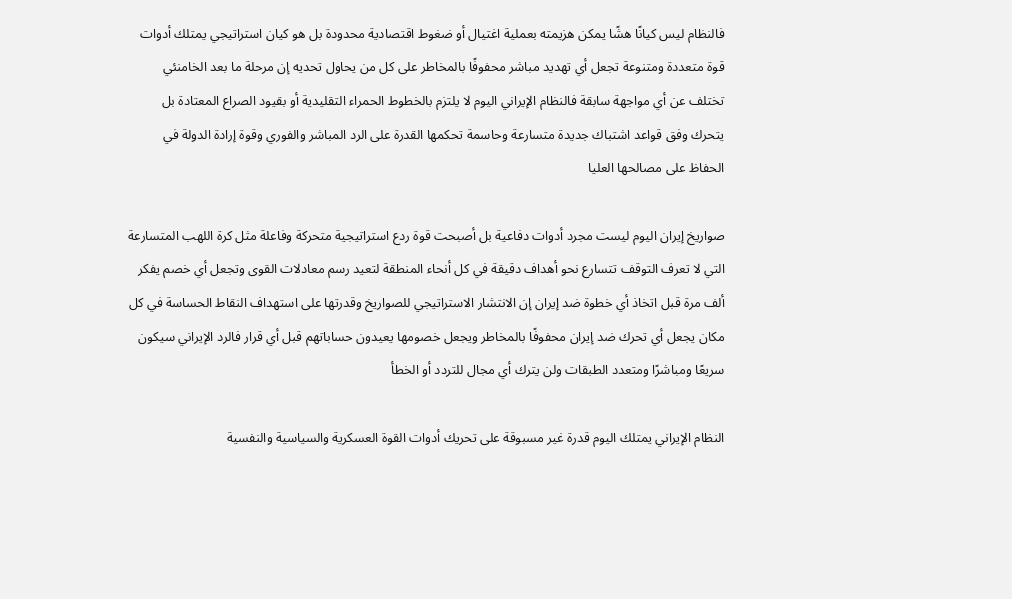فالنظام ليس كيانًا هشًا يمكن هزيمته بعملية اغتيال أو ضغوط اقتصادية محدودة بل هو كيان استراتيجي يمتلك أدوات قوة متعددة ومتنوعة تجعل أي تهديد مباشر محفوفًا بالمخاطر على كل من يحاول تحديه إن مرحلة ما بعد الخامنئي تختلف عن أي مواجهة سابقة فالنظام الإيراني اليوم لا يلتزم بالخطوط الحمراء التقليدية أو بقيود الصراع المعتادة بل يتحرك وفق قواعد اشتباك جديدة متسارعة وحاسمة تحكمها القدرة على الرد المباشر والفوري وقوة إرادة الدولة في الحفاظ على مصالحها العليا

صواريخ إيران اليوم ليست مجرد أدوات دفاعية بل أصبحت قوة ردع استراتيجية متحركة وفاعلة مثل كرة اللهب المتسارعة التي لا تعرف التوقف تتسارع نحو أهداف دقيقة في كل أنحاء المنطقة لتعيد رسم معادلات القوى وتجعل أي خصم يفكر ألف مرة قبل اتخاذ أي خطوة ضد إيران إن الانتشار الاستراتيجي للصواريخ وقدرتها على استهداف النقاط الحساسة في كل مكان يجعل أي تحرك ضد إيران محفوفًا بالمخاطر ويجعل خصومها يعيدون حساباتهم قبل أي قرار فالرد الإيراني سيكون سريعًا ومباشرًا ومتعدد الطبقات ولن يترك أي مجال للتردد أو الخطأ

النظام الإيراني يمتلك اليوم قدرة غير مسبوقة على تحريك أدوات القوة العسكرية والسياسية والنفسية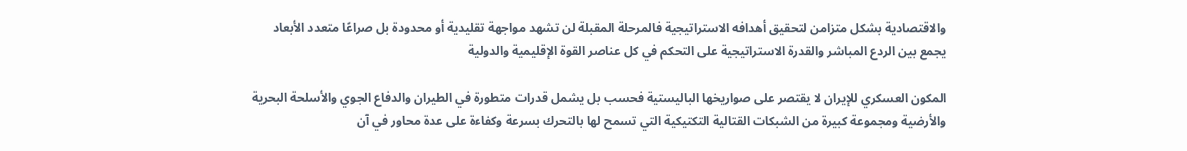والاقتصادية بشكل متزامن لتحقيق أهدافه الاستراتيجية فالمرحلة المقبلة لن تشهد مواجهة تقليدية أو محدودة بل صراعًا متعدد الأبعاد يجمع بين الردع المباشر والقدرة الاستراتيجية على التحكم في كل عناصر القوة الإقليمية والدولية

المكون العسكري للإيران لا يقتصر على صواريخها الباليستية فحسب بل يشمل قدرات متطورة في الطيران والدفاع الجوي والأسلحة البحرية والأرضية ومجموعة كبيرة من الشبكات القتالية التكتيكية التي تسمح لها بالتحرك بسرعة وكفاءة على عدة محاور في آن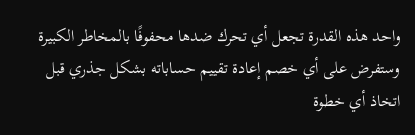واحد هذه القدرة تجعل أي تحرك ضدها محفوفًا بالمخاطر الكبيرة وستفرض على أي خصم إعادة تقييم حساباته بشكل جذري قبل اتخاذ أي خطوة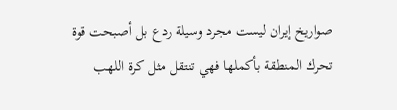صواريخ إيران ليست مجرد وسيلة ردع بل أصبحت قوة تحرك المنطقة بأكملها فهي تنتقل مثل كرة اللهب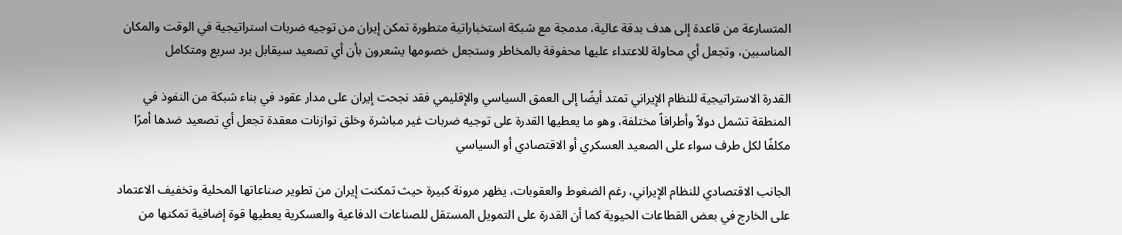المتسارعة من قاعدة إلى هدف بدقة عالية، مدمجة مع شبكة استخباراتية متطورة تمكن إيران من توجيه ضربات استراتيجية في الوقت والمكان المناسبين، وتجعل أي محاولة للاعتداء عليها محفوفة بالمخاطر وستجعل خصومها يشعرون بأن أي تصعيد سيقابل برد سريع ومتكامل

القدرة الاستراتيجية للنظام الإيراني تمتد أيضًا إلى العمق السياسي والإقليمي فقد نجحت إيران على مدار عقود في بناء شبكة من النفوذ في المنطقة تشمل دولاً وأطرافاً مختلفة، وهو ما يعطيها القدرة على توجيه ضربات غير مباشرة وخلق توازنات معقدة تجعل أي تصعيد ضدها أمرًا مكلفًا لكل طرف سواء على الصعيد العسكري أو الاقتصادي أو السياسي

الجانب الاقتصادي للنظام الإيراني، رغم الضغوط والعقوبات، يظهر مرونة كبيرة حيث تمكنت إيران من تطوير صناعاتها المحلية وتخفيف الاعتماد على الخارج في بعض القطاعات الحيوية كما أن القدرة على التمويل المستقل للصناعات الدفاعية والعسكرية يعطيها قوة إضافية تمكنها من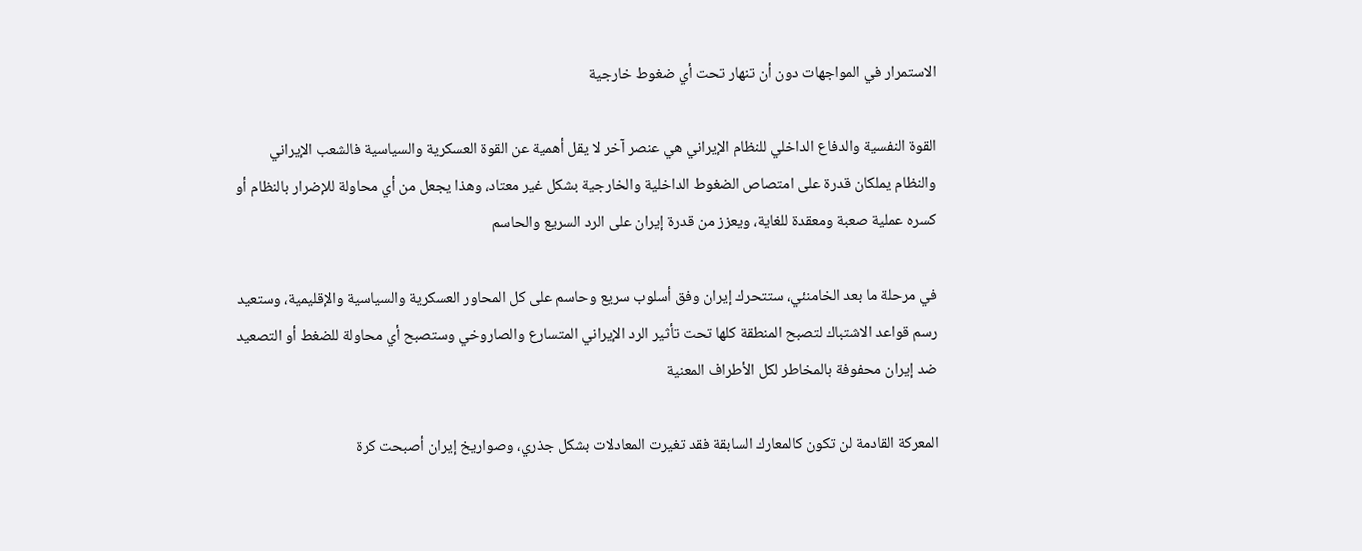الاستمرار في المواجهات دون أن تنهار تحت أي ضغوط خارجية

القوة النفسية والدفاع الداخلي للنظام الإيراني هي عنصر آخر لا يقل أهمية عن القوة العسكرية والسياسية فالشعب الإيراني والنظام يملكان قدرة على امتصاص الضغوط الداخلية والخارجية بشكل غير معتاد، وهذا يجعل من أي محاولة للإضرار بالنظام أو كسره عملية صعبة ومعقدة للغاية، ويعزز من قدرة إيران على الرد السريع والحاسم

في مرحلة ما بعد الخامنئي، ستتحرك إيران وفق أسلوب سريع وحاسم على كل المحاور العسكرية والسياسية والإقليمية، وستعيد رسم قواعد الاشتباك لتصبح المنطقة كلها تحت تأثير الرد الإيراني المتسارع والصاروخي وستصبح أي محاولة للضغط أو التصعيد ضد إيران محفوفة بالمخاطر لكل الأطراف المعنية

المعركة القادمة لن تكون كالمعارك السابقة فقد تغيرت المعادلات بشكل جذري، وصواريخ إيران أصبحت كرة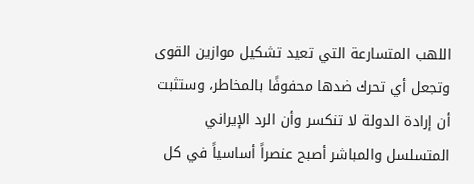اللهب المتسارعة التي تعيد تشكيل موازين القوى وتجعل أي تحرك ضدها محفوفًا بالمخاطر، وستثبت أن إرادة الدولة لا تنكسر وأن الرد الإيراني المتسلسل والمباشر أصبح عنصراً أساسياً في كل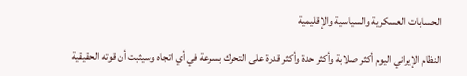الحسابات العسكرية والسياسية والإقليمية

النظام الإيراني اليوم أكثر صلابة وأكثر حدة وأكثر قدرة على التحرك بسرعة في أي اتجاه وسيثبت أن قوته الحقيقية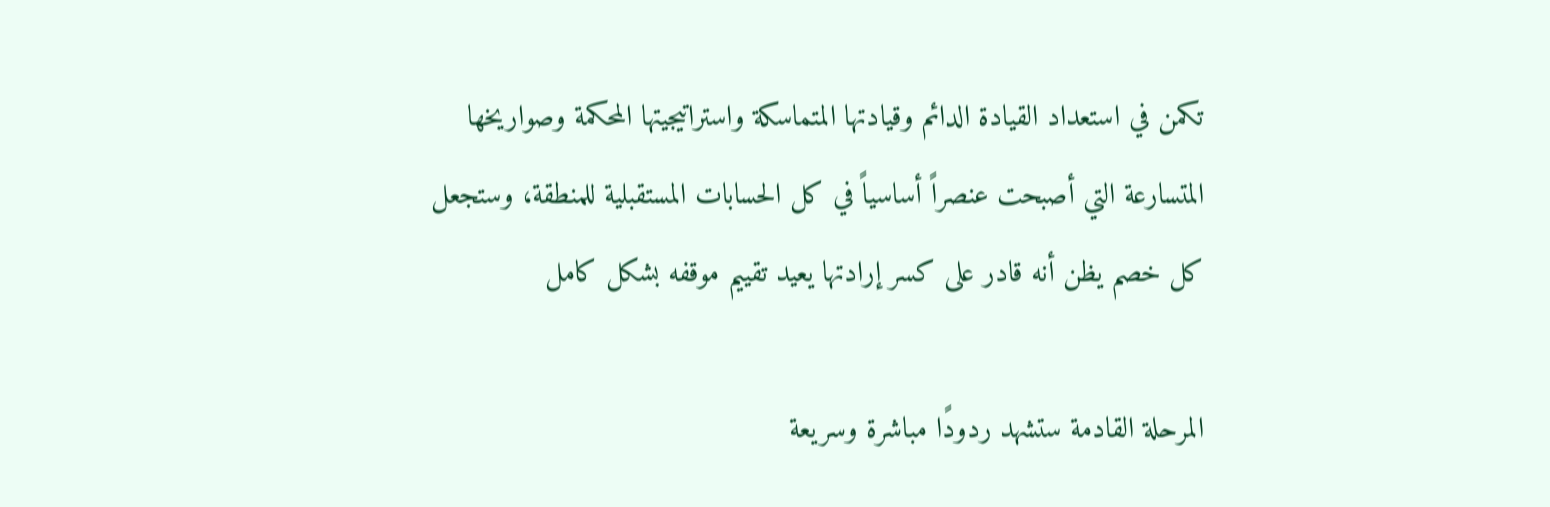تكمن في استعداد القيادة الدائم وقيادتها المتماسكة واستراتيجيتها المحكمة وصواريخها المتسارعة التي أصبحت عنصراً أساسياً في كل الحسابات المستقبلية للمنطقة، وستجعل كل خصم يظن أنه قادر على كسر إرادتها يعيد تقييم موقفه بشكل كامل

المرحلة القادمة ستشهد ردودًا مباشرة وسريعة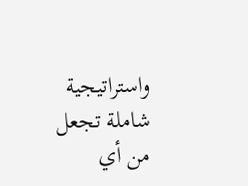واستراتيجية شاملة تجعل من أي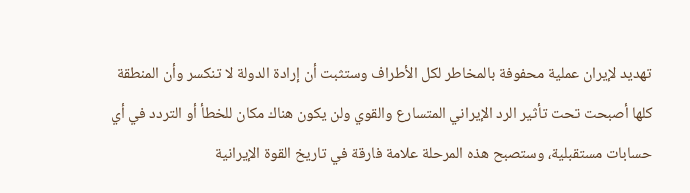تهديد لإيران عملية محفوفة بالمخاطر لكل الأطراف وستثبت أن إرادة الدولة لا تنكسر وأن المنطقة كلها أصبحت تحت تأثير الرد الإيراني المتسارع والقوي ولن يكون هناك مكان للخطأ أو التردد في أي حسابات مستقبلية، وستصبح هذه المرحلة علامة فارقة في تاريخ القوة الإيرانية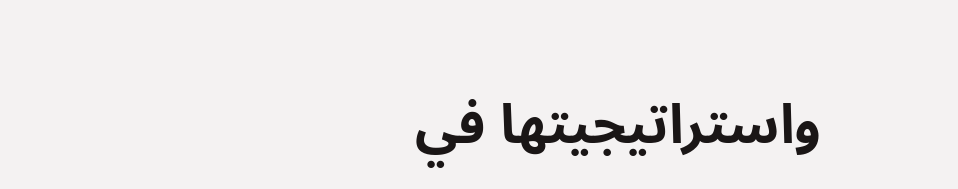واستراتيجيتها في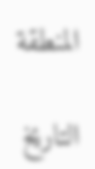المنطقة

التاريخ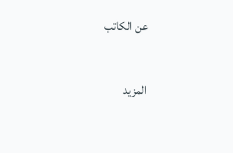عن الكاتب

المزيد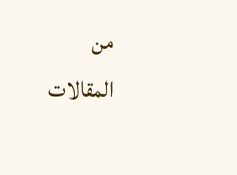من
المقالات